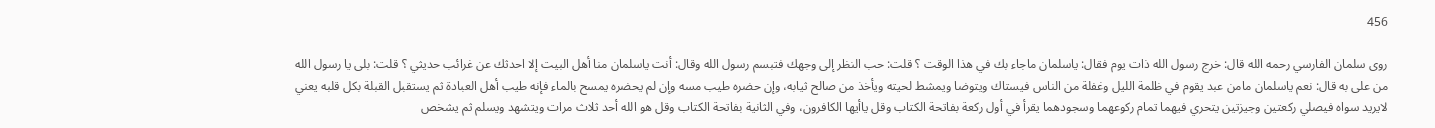456

روى سلمان الفارسي رحمه الله قال: خرج رسول الله ذات يوم فقال: ياسلمان ماجاء بك في هذا الوقت ؟ قلت: حب النظر إلى وجهك فتبسم رسول الله وقال: أنت ياسلمان منا أهل البيت إلا احدثك عن غرائب حديثي ؟ قلت: بلى يا رسول الله من على به قال: نعم ياسلمان مامن عبد يقوم في ظلمة الليل وغفلة من الناس فيستاك ويتوضا ويمشط لحيته ويأخذ من صالح ثيابه، وإن حضره طيب مسه وإن لم يحضره يمسح بالماء فإنه طيب أهل العبادة ثم يستقبل القبلة بكل قلبه يعني لايريد سواه فيصلي ركعتين وجيزتين يتحري فيهما تمام ركوعهما وسجودهما يقرأ في أول ركعة بفاتحة الكتاب وقل ياأيها الكافرون، وفي الثانية بفاتحة الكتاب وقل هو الله أحد ثلاث مرات ويتشهد ويسلم ثم يشخص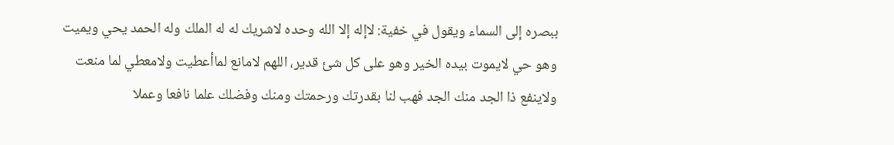ببصره إلى السماء ويقول في خفية: لاإله إلا الله وحده لاشريك له له الملك وله الحمد يحي ويميت وهو حي لايموت بيده الخير وهو على كل شئ قدير، اللهم لامانع لماأعطيت ولامعطي لما منعت ولاينفع ذا الجد منك الجد فهب لنا بقدرتك ورحمتك ومنك وفضلك علما نافعا وعملا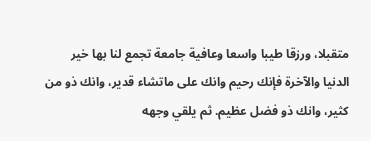متقبلا، ورزقا طيبا واسعا وعافية جامعة تجمع لنا بها خير الدنيا والآخرة فإنك رحيم وانك على ماتشاء قدير، وانك ذو من كثير، وانك ذو فضل عظيم. ثم يلقي وجهه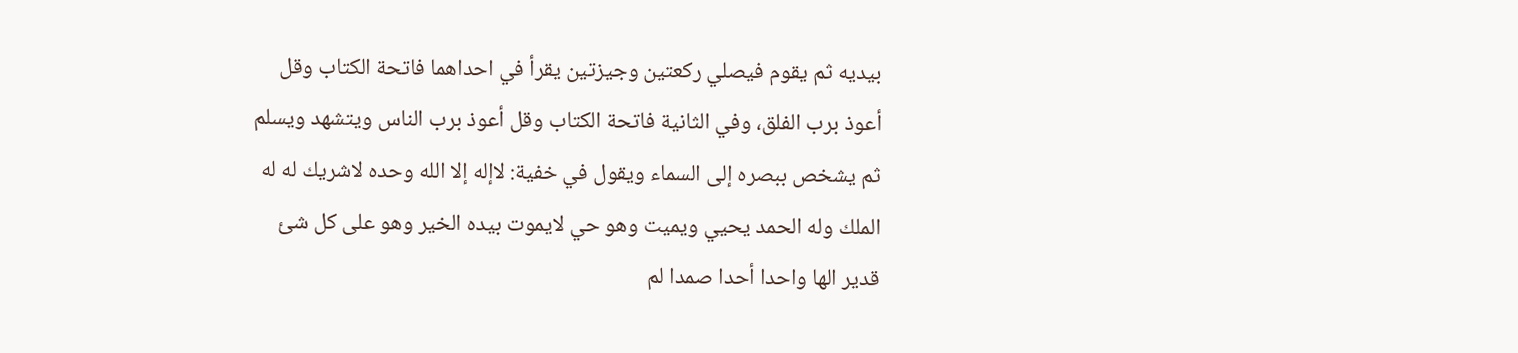بيديه ثم يقوم فيصلي ركعتين وجيزتين يقرأ في احداهما فاتحة الكتاب وقل أعوذ برب الفلق، وفي الثانية فاتحة الكتاب وقل أعوذ برب الناس ويتشهد ويسلم ثم يشخص ببصره إلى السماء ويقول في خفية: لاإله إلا الله وحده لاشريك له له الملك وله الحمد يحيي ويميت وهو حي لايموت بيده الخير وهو على كل شئ قدير الها واحدا أحدا صمدا لم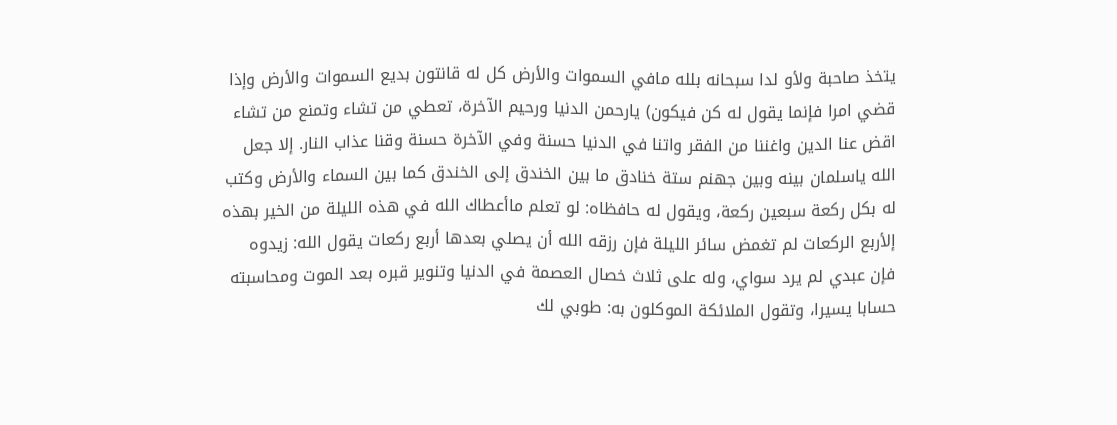يتخذ صاحبة ولأو لدا سبحانه بلله مافي السموات والأرض كل له قانتون بديع السموات والأرض وإذا قضي امرا فإنما يقول له كن فيكون) يارحمن الدنيا ورحيم الآخرة، تعطي من تشاء وتمنع من تشاء اقض عنا الدين واغننا من الفقر واتنا في الدنيا حسنة وفي الآخرة حسنة وقنا عذاب النار. إلا جعل الله ياسلمان بينه وبين جهنم ستة خنادق ما بين الخندق إلى الخندق كما بين السماء والأرض وكتب له بكل ركعة سبعين ركعة، ويقول له حافظاه: لو تعلم ماأعطاك الله في هذه الليلة من الخير بهذه إلأربع الركعات لم تغمض سائر الليلة فإن رزقه الله أن يصلي بعدها أربع ركعات يقول الله: زيدوه فإن عبدي لم يرد سواي، وله على ثلاث خصال العصمة في الدنيا وتنوير قبره بعد الموت ومحاسبته حسابا يسيرا، وتقول الملائكة الموكلون به: طوبي لك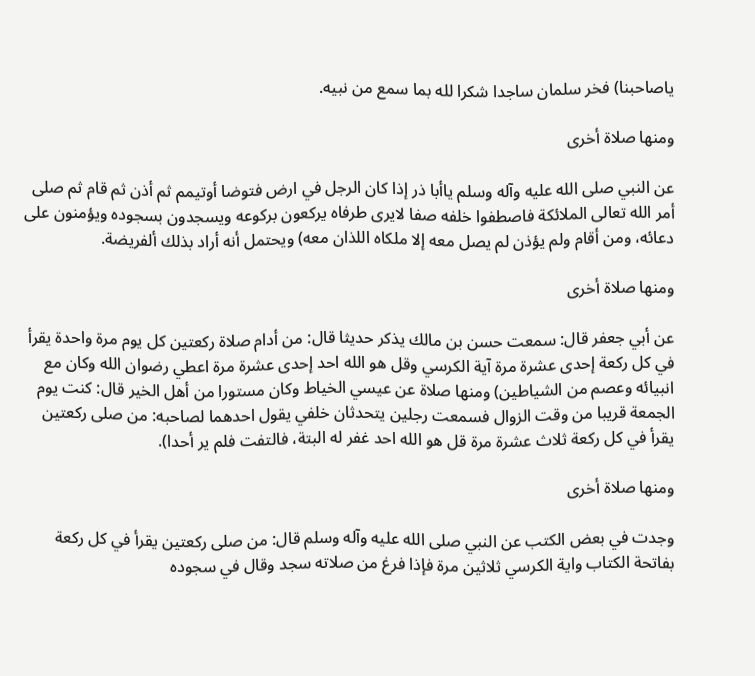ياصاحبنا) فخر سلمان ساجدا شكرا لله بما سمع من نبيه.

ومنها صلاة أخرى

عن النبي صلى الله عليه وآله وسلم ياأبا ذر إذا كان الرجل في ارض فتوضا أوتيمم ثم أذن ثم قام ثم صلى أمر الله تعالى الملائكة فاصطفوا خلفه صفا لايرى طرفاه يركعون بركوعه ويسجدون بسجوده ويؤمنون على دعائه، ومن أقام ولم يؤذن لم يصل معه إلا ملكاه اللذان معه) ويحتمل أنه أراد بذلك ألفريضة.

ومنها صلاة أخرى

عن أبي جعفر قال: سمعت حسن بن مالك يذكر حديثا قال: من أدام صلاة ركعتين كل يوم مرة واحدة يقرأ في كل ركعة إحدى عشرة مرة آية الكرسي وقل هو الله احد إحدى عشرة مرة اعطي رضوان الله وكان مع انبيائه وعصم من الشياطين) ومنها صلاة عن عيسي الخياط وكان مستورا من أهل الخير قال: كنت يوم الجمعة قريبا من وقت الزوال فسمعت رجلين يتحدثان خلفي يقول احدهما لصاحبه: من صلى ركعتين يقرأ في كل ركعة ثلاث عشرة مرة قل هو الله احد غفر له البتة، فالتفت فلم ير أحدا).

ومنها صلاة أخرى

وجدت في بعض الكتب عن النبي صلى الله عليه وآله وسلم قال: من صلى ركعتين يقرأ في كل ركعة بفاتحة الكتاب واية الكرسي ثلاثين مرة فإذا فرغ من صلاته سجد وقال في سجوده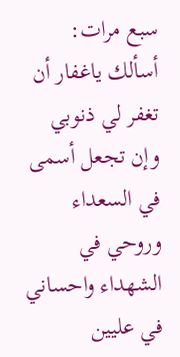سبع مرات: أسألك ياغفار أن تغفر لي ذنوبي وإن تجعل أسمى في السعداء وروحي في الشهداء واحساني في عليين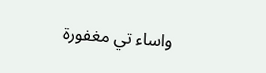واساء تي مغفورة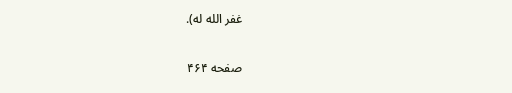غفر الله له).

صفحه ۴۶۴